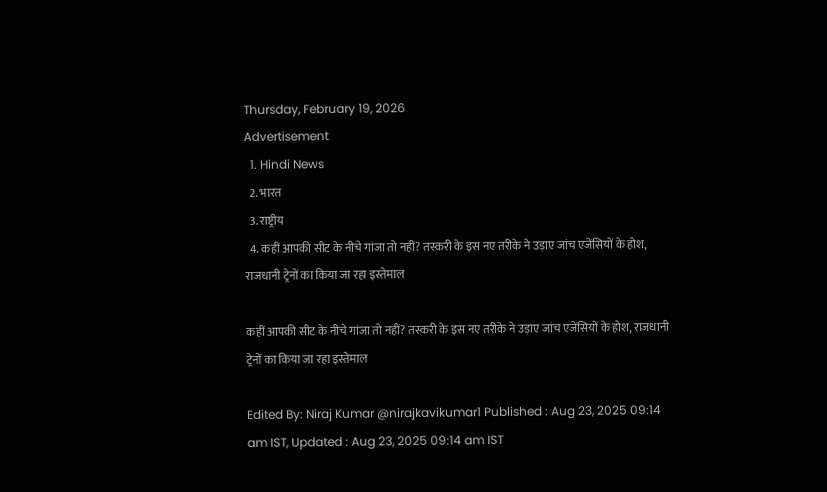Thursday, February 19, 2026
Advertisement
  1. Hindi News
  2. भारत
  3. राष्ट्रीय
  4. कहीं आपकी सीट के नीचे गांजा तो नहीं? तस्करी के इस नए तरीके ने उड़ाए जांच एजेंसियों के होश, राजधानी ट्रेनों का किया जा रहा इस्तेमाल

कहीं आपकी सीट के नीचे गांजा तो नहीं? तस्करी के इस नए तरीके ने उड़ाए जांच एजेंसियों के होश, राजधानी ट्रेनों का किया जा रहा इस्तेमाल

Edited By: Niraj Kumar @nirajkavikumar1 Published : Aug 23, 2025 09:14 am IST, Updated : Aug 23, 2025 09:14 am IST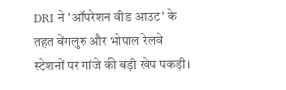DRI ने 'ऑपरेशन वीड आउट' के तहत बेंगलुरु और भोपाल रेलवे स्टेशनों पर गांजे की बड़ी खेप पकड़ी।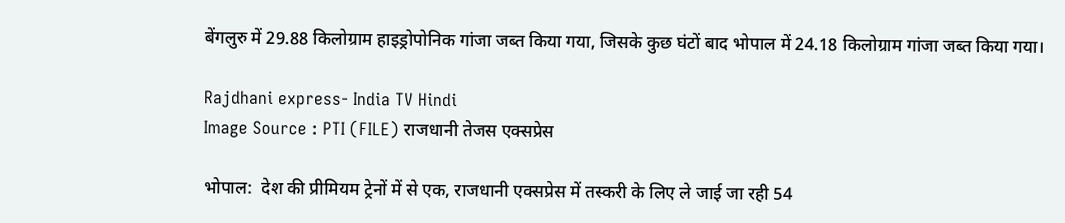बेंगलुरु में 29.88 किलोग्राम हाइड्रोपोनिक गांजा जब्त किया गया, जिसके कुछ घंटों बाद भोपाल में 24.18 किलोग्राम गांजा जब्त किया गया।

Rajdhani express- India TV Hindi
Image Source : PTI (FILE) राजधानी तेजस एक्सप्रेस

भोपाल:  देश की प्रीमियम ट्रेनों में से एक, राजधानी एक्सप्रेस में तस्करी के लिए ले जाई जा रही 54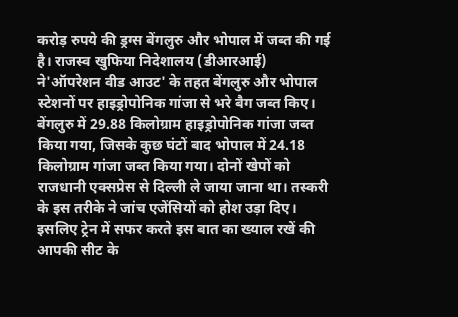करोड़ रुपये की ड्रग्स बेंगलुरु और भोपाल में जब्त की गई है। राजस्व खुफिया निदेशालय (डीआरआई) ने'ऑपरेशन वीड आउट' के तहत बेंगलुरु और भोपाल स्टेशनों पर हाइड्रोपोनिक गांजा से भरे बैग जब्त किए। बेंगलुरु में 29.88 किलोग्राम हाइड्रोपोनिक गांजा जब्त किया गया, जिसके कुछ घंटों बाद भोपाल में 24.18 किलोग्राम गांजा जब्त किया गया। दोनों खेपों को राजधानी एक्सप्रेस से दिल्ली ले जाया जाना था। तस्करी के इस तरीके ने जांच एजेंसियों को होश उड़ा दिए। इसलिए ट्रेन में सफर करते इस बात का ख्याल रखें की आपकी सीट के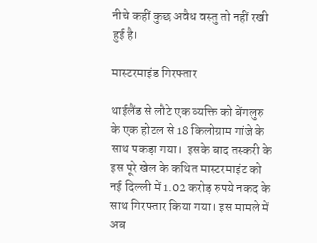नीचे कहीं कुछ अवैध वस्तु तो नहीं रखी हुई है।

मास्टरमाइंड गिरफ्तार

थाईलैंड से लौटे एक व्यक्ति को बेंगलुरु के एक होटल से 18 किलोग्राम गांजे के साथ पकड़ा गया।  इसके बाद तस्करी के इस पूरे खेल के कथित मास्टरमाइंट को नई दिल्ली में 1.02 करोड़ रुपये नकद के साथ गिरफ्तार किया गया। इस मामले में अब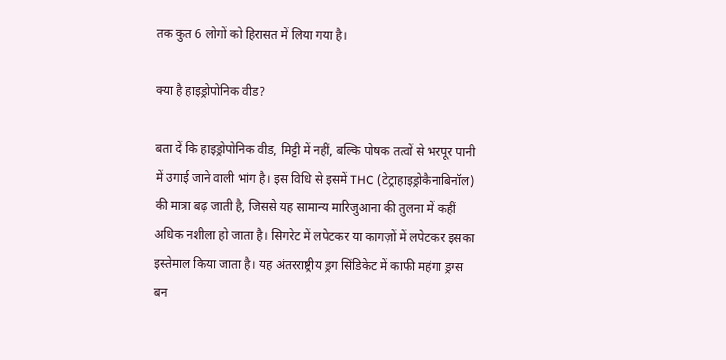तक कुत 6 लोगों को हिरासत में लिया गया है।

क्या है हाइड्रोपोनिक वीड?

बता दें कि हाइड्रोपोनिक वीड, मिट्टी में नहीं, बल्कि पोषक तत्वों से भरपूर पानी में उगाई जाने वाली भांग है। इस विधि से इसमें THC (टेट्राहाइड्रोकैनाबिनॉल) की मात्रा बढ़ जाती है, जिससे यह सामान्य मारिजुआना की तुलना में कहीं अधिक नशीला हो जाता है। सिगरेट में लपेटकर या कागज़ों में लपेटकर इसका इस्तेमाल किया जाता है। यह अंतरराष्ट्रीय ड्रग सिंडिकेट में काफी महंगा ड्रग्स बन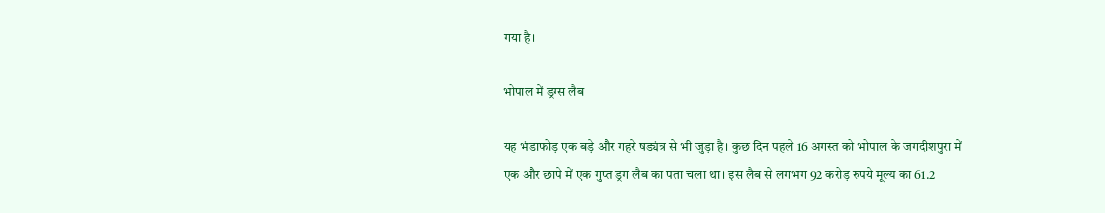गया है।

भोपाल में ड्रग्स लैब

यह भंडाफोड़ एक बड़े और गहरे षड्यंत्र से भी जुड़ा है। कुछ दिन पहले 16 अगस्त को भोपाल के जगदीशपुरा में एक और छापे में एक गुप्त ड्रग लैब का पता चला था। इस लैब से लगभग 92 करोड़ रुपये मूल्य का 61.2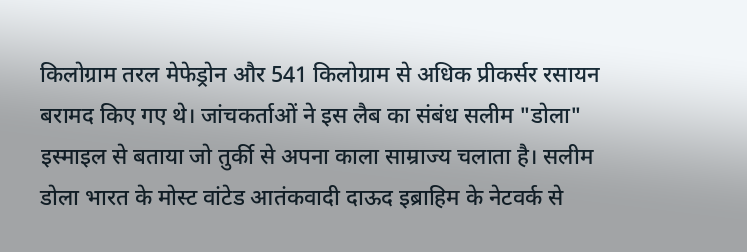किलोग्राम तरल मेफेड्रोन और 541 किलोग्राम से अधिक प्रीकर्सर रसायन बरामद किए गए थे। जांचकर्ताओं ने इस लैब का संबंध सलीम "डोला" इस्माइल से बताया जो तुर्की से अपना काला साम्राज्य चलाता है। सलीम डोला भारत के मोस्ट वांटेड आतंकवादी दाऊद इब्राहिम के नेटवर्क से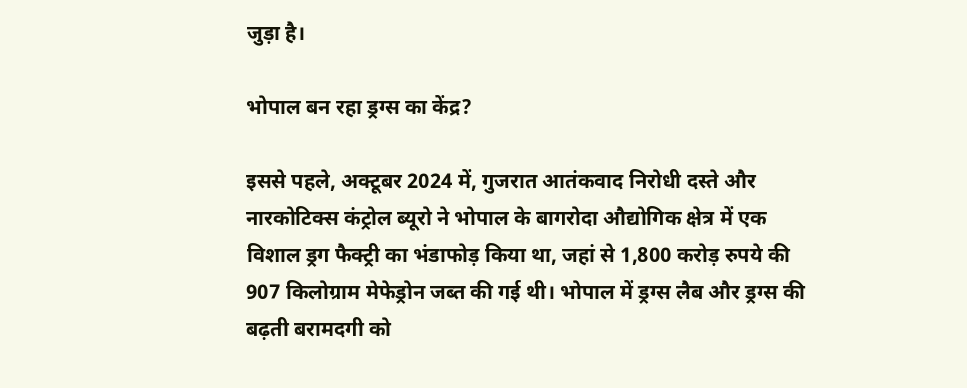जुड़ा है।

भोपाल बन रहा ड्रग्स का केंद्र?

इससे पहले, अक्टूबर 2024 में, गुजरात आतंकवाद निरोधी दस्ते और नारकोटिक्स कंट्रोल ब्यूरो ने भोपाल के बागरोदा औद्योगिक क्षेत्र में एक विशाल ड्रग फैक्ट्री का भंडाफोड़ किया था, जहां से 1,800 करोड़ रुपये की 907 किलोग्राम मेफेड्रोन जब्त की गई थी। भोपाल में ड्रग्स लैब और ड्रग्स की बढ़ती बरामदगी को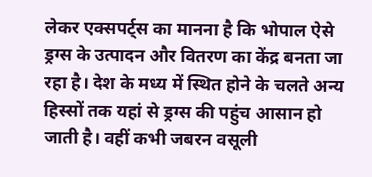लेकर एक्सपर्ट्स का मानना है कि भोपाल ऐसे ड्रग्स के उत्पादन और वितरण का केंद्र बनता जा रहा है। देश के मध्य में स्थित होने के चलते अन्य हिस्सों तक यहां से ड्रग्स की पहुंच आसान हो जाती है। वहीं कभी जबरन वसूली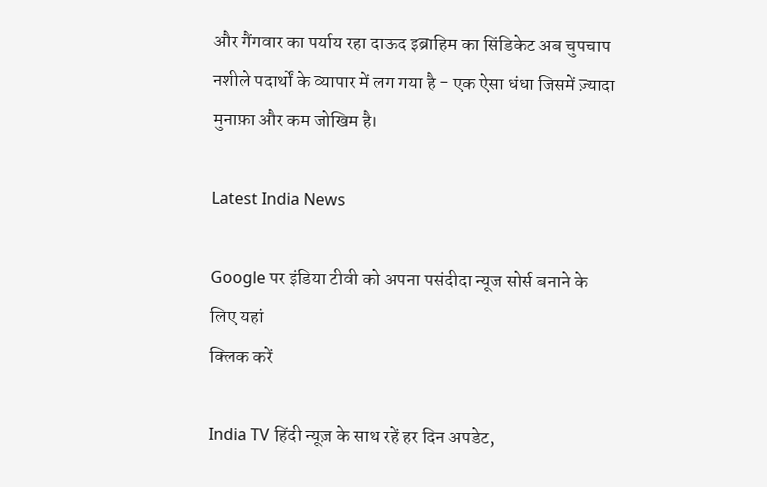और गैंगवार का पर्याय रहा दाऊद इब्राहिम का सिंडिकेट अब चुपचाप नशीले पदार्थों के व्यापार में लग गया है - एक ऐसा धंधा जिसमें ज़्यादा मुनाफ़ा और कम जोखिम है।

Latest India News

Google पर इंडिया टीवी को अपना पसंदीदा न्यूज सोर्स बनाने के लिए यहां
क्लिक करें

India TV हिंदी न्यूज़ के साथ रहें हर दिन अपडेट,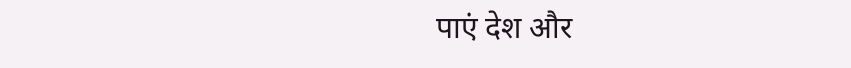पाएं देश और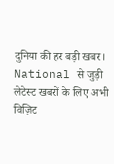दुनिया की हर बड़ी खबर। National से जुड़ी लेटेस्ट खबरों के लिए अभी विज़िट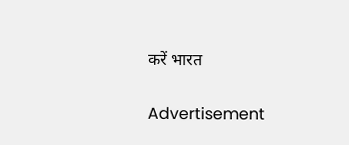करें भारत

Advertisement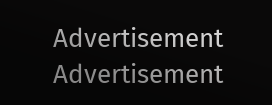Advertisement
Advertisement